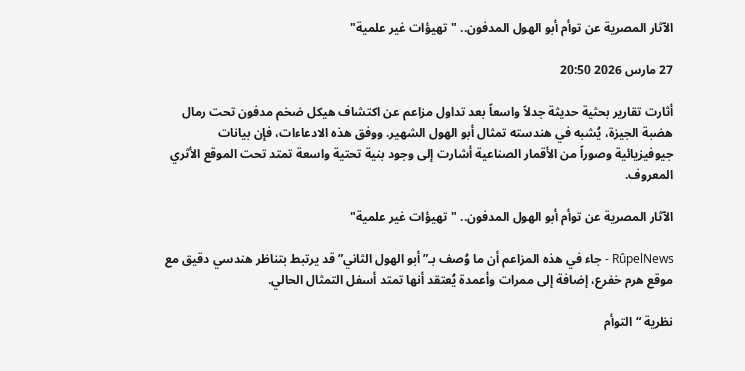الآثار المصرية عن توأم أبو الهول المدفون.. "تهيؤات غير علمية"

27 مارس 2026 20:50

أثارت تقارير بحثية حديثة جدلاً واسعاً بعد تداول مزاعم عن اكتشاف هيكل ضخم مدفون تحت رمال هضبة الجيزة، يُشبه في هندسته تمثال أبو الهول الشهير. ووفق هذه الادعاءات، فإن بيانات جيوفيزيائية وصوراً من الأقمار الصناعية أشارت إلى وجود بنية تحتية واسعة تمتد تحت الموقع الأثري المعروف.

الآثار المصرية عن توأم أبو الهول المدفون.. "تهيؤات غير علمية"

RûpelNews - جاء في هذه المزاعم أن ما وُصف بـ”أبو الهول الثاني” قد يرتبط بتناظر هندسي دقيق مع موقع هرم خفرع، إضافة إلى ممرات وأعمدة يُعتقد أنها تمتد أسفل التمثال الحالي.

نظرية “التوأم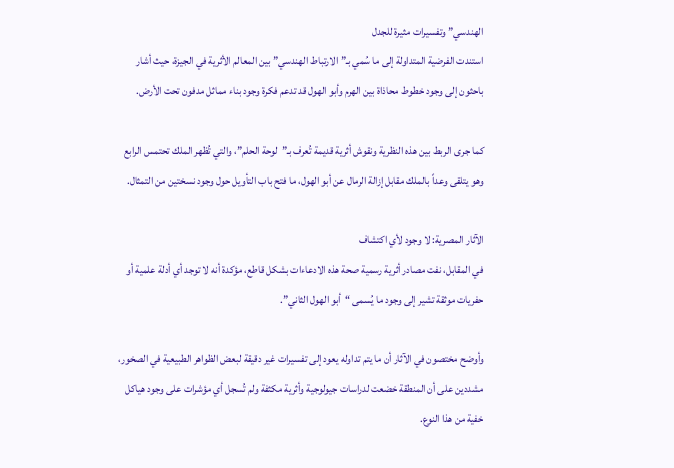الهندسي” وتفسيرات مثيرة للجدل
استندت الفرضية المتداولة إلى ما سُمي بـ”الارتباط الهندسي” بين المعالم الأثرية في الجيزة، حيث أشار باحثون إلى وجود خطوط محاذاة بين الهرم وأبو الهول قد تدعم فكرة وجود بناء مماثل مدفون تحت الأرض.

كما جرى الربط بين هذه النظرية ونقوش أثرية قديمة تُعرف بـ”لوحة الحلم”، والتي تُظهر الملك تحتمس الرابع وهو يتلقى وعداً بالملك مقابل إزالة الرمال عن أبو الهول، ما فتح باب التأويل حول وجود نسختين من التمثال.

الآثار المصرية: لا وجود لأي اكتشاف
في المقابل، نفت مصادر أثرية رسمية صحة هذه الادعاءات بشكل قاطع، مؤكدة أنه لا توجد أي أدلة علمية أو حفريات موثقة تشير إلى وجود ما يُسمى “أبو الهول الثاني”.

وأوضح مختصون في الآثار أن ما يتم تداوله يعود إلى تفسيرات غير دقيقة لبعض الظواهر الطبيعية في الصخور، مشددين على أن المنطقة خضعت لدراسات جيولوجية وأثرية مكثفة ولم تُسجل أي مؤشرات على وجود هياكل خفية من هذا النوع.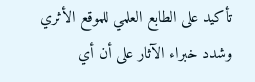تأكيد على الطابع العلمي للموقع الأثري
وشدد خبراء الآثار على أن أي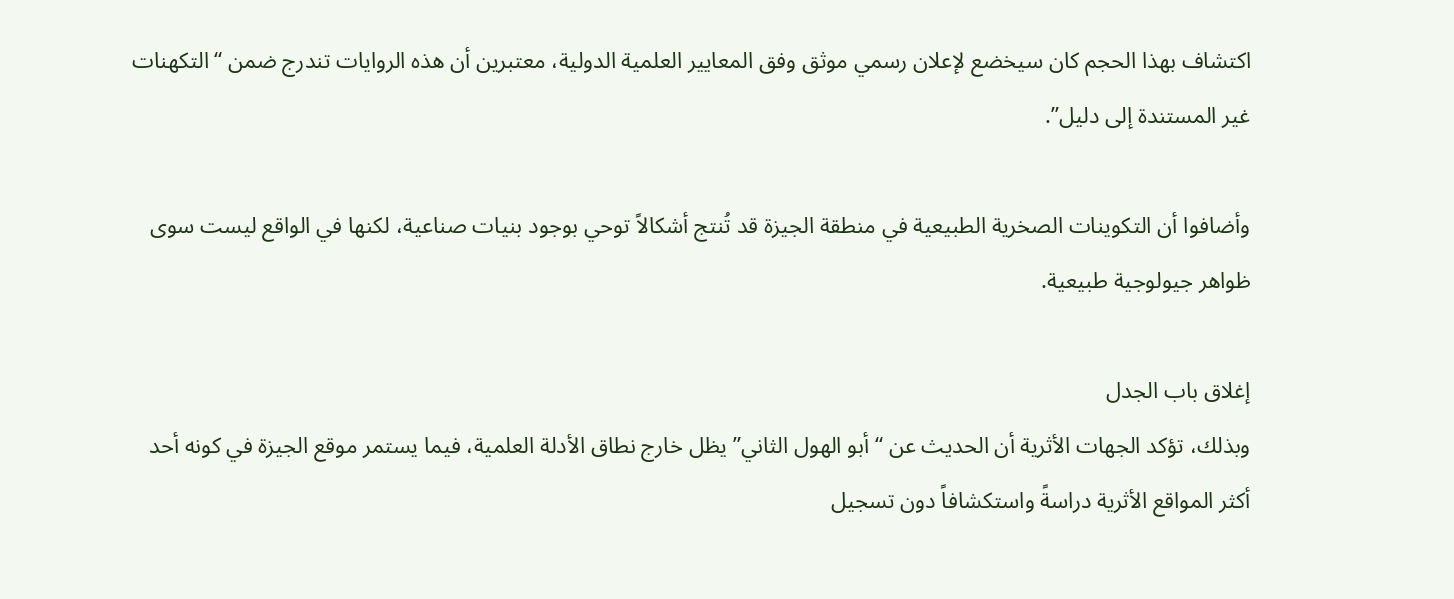اكتشاف بهذا الحجم كان سيخضع لإعلان رسمي موثق وفق المعايير العلمية الدولية، معتبرين أن هذه الروايات تندرج ضمن “التكهنات غير المستندة إلى دليل”.

وأضافوا أن التكوينات الصخرية الطبيعية في منطقة الجيزة قد تُنتج أشكالاً توحي بوجود بنيات صناعية، لكنها في الواقع ليست سوى ظواهر جيولوجية طبيعية.

إغلاق باب الجدل
وبذلك، تؤكد الجهات الأثرية أن الحديث عن “أبو الهول الثاني” يظل خارج نطاق الأدلة العلمية، فيما يستمر موقع الجيزة في كونه أحد أكثر المواقع الأثرية دراسةً واستكشافاً دون تسجيل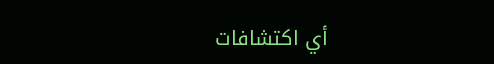أي اكتشافات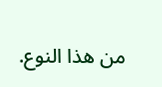من هذا النوع.